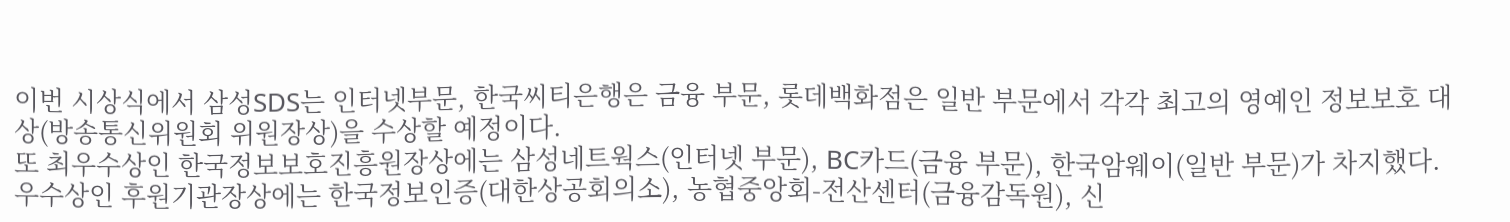이번 시상식에서 삼성SDS는 인터넷부문, 한국씨티은행은 금융 부문, 롯데백화점은 일반 부문에서 각각 최고의 영예인 정보보호 대상(방송통신위원회 위원장상)을 수상할 예정이다.
또 최우수상인 한국정보보호진흥원장상에는 삼성네트웍스(인터넷 부문), BC카드(금융 부문), 한국암웨이(일반 부문)가 차지했다.
우수상인 후원기관장상에는 한국정보인증(대한상공회의소), 농협중앙회-전산센터(금융감독원), 신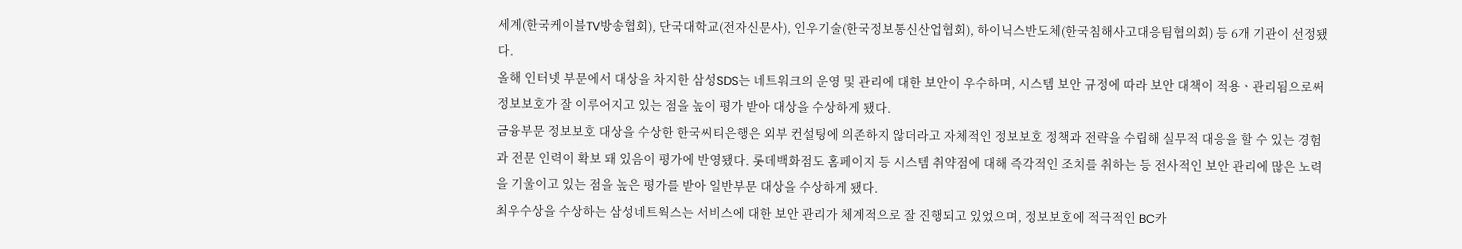세계(한국케이블TV방송협회), 단국대학교(전자신문사), 인우기술(한국정보통신산업협회), 하이닉스반도체(한국침해사고대응팀협의회) 등 6개 기관이 선정됐다.
올해 인터넷 부문에서 대상을 차지한 삼성SDS는 네트워크의 운영 및 관리에 대한 보안이 우수하며, 시스템 보안 규정에 따라 보안 대책이 적용ㆍ관리됨으로써 정보보호가 잘 이루어지고 있는 점을 높이 평가 받아 대상을 수상하게 됐다.
금융부문 정보보호 대상을 수상한 한국씨티은행은 외부 컨설팅에 의존하지 않더라고 자체적인 정보보호 정책과 전략을 수립해 실무적 대응을 할 수 있는 경험과 전문 인력이 확보 돼 있음이 평가에 반영됐다. 롯데백화점도 홈페이지 등 시스템 취약점에 대해 즉각적인 조치를 취하는 등 전사적인 보안 관리에 많은 노력을 기울이고 있는 점을 높은 평가를 받아 일반부문 대상을 수상하게 됐다.
최우수상을 수상하는 삼성네트웍스는 서비스에 대한 보안 관리가 체계적으로 잘 진행되고 있었으며, 정보보호에 적극적인 BC카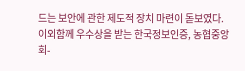드는 보안에 관한 제도적 장치 마련이 돋보였다.
이외함께 우수상을 받는 한국정보인증, 농협중앙회-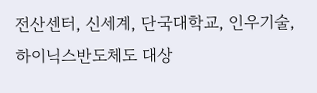전산센터, 신세계, 단국대학교, 인우기술, 하이닉스반도체도 대상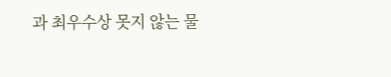과 최우수상 못지 않는 물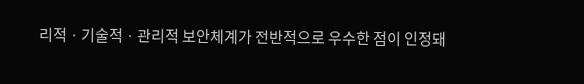리적ㆍ기술적ㆍ관리적 보안체계가 전반적으로 우수한 점이 인정돼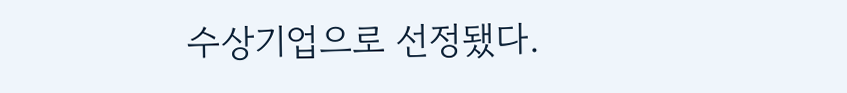수상기업으로 선정됐다.